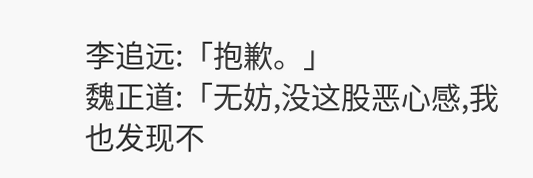李追远:「抱歉。」
魏正道:「无妨,没这股恶心感,我也发现不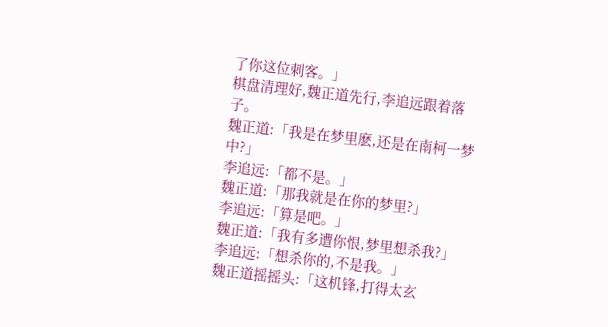了你这位刺客。」
棋盘清理好,魏正道先行,李追远跟着落子。
魏正道:「我是在梦里麽,还是在南柯一梦中?」
李追远:「都不是。」
魏正道:「那我就是在你的梦里?」
李追远:「算是吧。」
魏正道:「我有多遭你恨,梦里想杀我?」
李追远:「想杀你的,不是我。」
魏正道摇摇头:「这机锋,打得太玄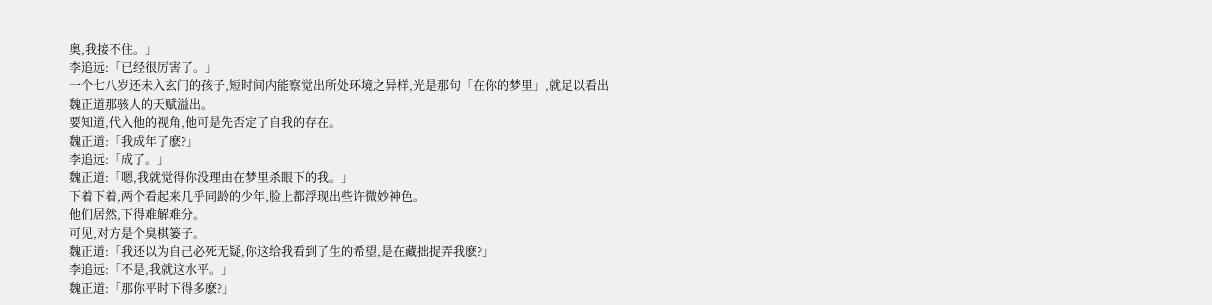奥,我接不住。」
李追远:「已经很厉害了。」
一个七八岁还未入玄门的孩子,短时间内能察觉出所处环境之异样,光是那句「在你的梦里」,就足以看出魏正道那骇人的天赋溢出。
要知道,代入他的视角,他可是先否定了自我的存在。
魏正道:「我成年了麽?」
李追远:「成了。」
魏正道:「嗯,我就觉得你没理由在梦里杀眼下的我。」
下着下着,两个看起来几乎同龄的少年,脸上都浮现出些许微妙神色。
他们居然,下得难解难分。
可见,对方是个臭棋篓子。
魏正道:「我还以为自己必死无疑,你这给我看到了生的希望,是在藏拙捉弄我麽?」
李追远:「不是,我就这水平。」
魏正道:「那你平时下得多麽?」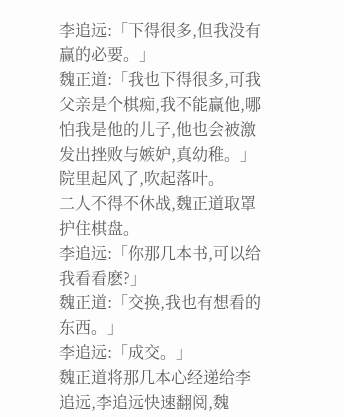李追远:「下得很多,但我没有赢的必要。」
魏正道:「我也下得很多,可我父亲是个棋痴,我不能赢他,哪怕我是他的儿子,他也会被激发出挫败与嫉妒,真幼稚。」
院里起风了,吹起落叶。
二人不得不休战,魏正道取罩护住棋盘。
李追远:「你那几本书,可以给我看看麽?」
魏正道:「交换,我也有想看的东西。」
李追远:「成交。」
魏正道将那几本心经递给李追远,李追远快速翻阅,魏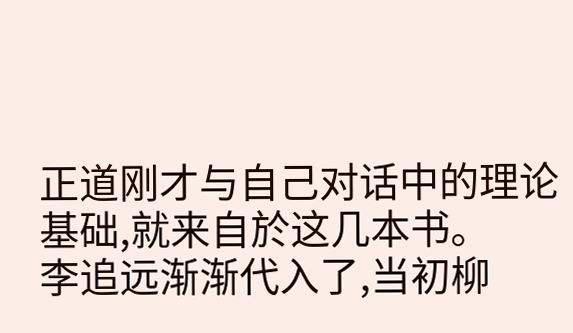正道刚才与自己对话中的理论基础,就来自於这几本书。
李追远渐渐代入了,当初柳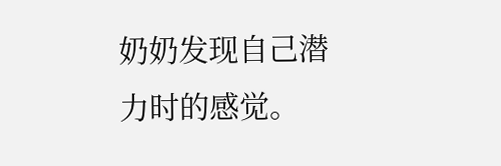奶奶发现自己潜力时的感觉。